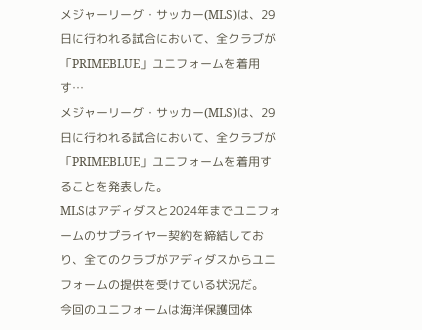メジャーリーグ・サッカー(MLS)は、29日に行われる試合において、全クラブが「PRIMEBLUE」ユニフォームを着用す…
メジャーリーグ・サッカー(MLS)は、29日に行われる試合において、全クラブが「PRIMEBLUE」ユニフォームを着用することを発表した。
MLSはアディダスと2024年までユニフォームのサプライヤー契約を締結しており、全てのクラブがアディダスからユニフォームの提供を受けている状況だ。
今回のユニフォームは海洋保護団体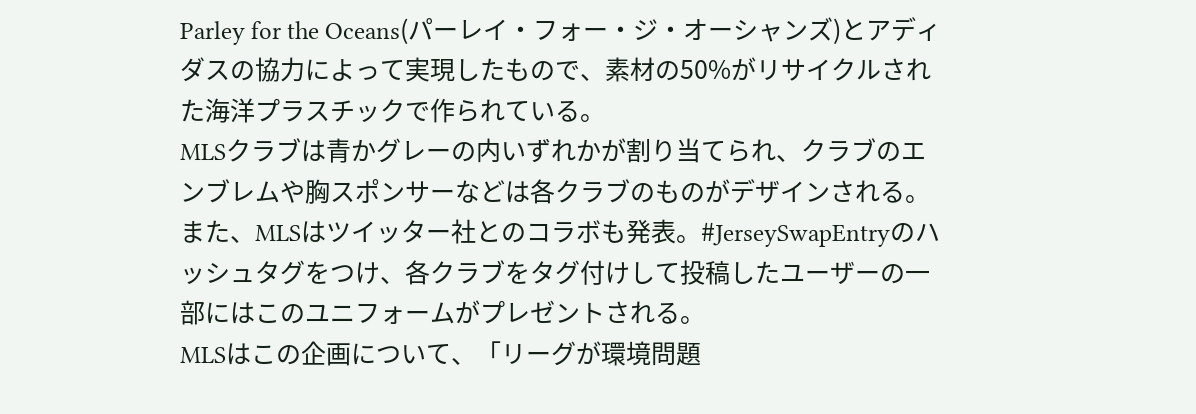Parley for the Oceans(パーレイ・フォー・ジ・オーシャンズ)とアディダスの協力によって実現したもので、素材の50%がリサイクルされた海洋プラスチックで作られている。
MLSクラブは青かグレーの内いずれかが割り当てられ、クラブのエンブレムや胸スポンサーなどは各クラブのものがデザインされる。
また、MLSはツイッター社とのコラボも発表。#JerseySwapEntryのハッシュタグをつけ、各クラブをタグ付けして投稿したユーザーの一部にはこのユニフォームがプレゼントされる。
MLSはこの企画について、「リーグが環境問題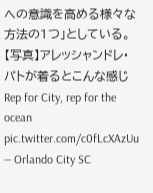への意識を高める様々な方法の1つ」としている。
【写真】アレッシャンドレ・パトが着るとこんな感じ
Rep for City, rep for the ocean pic.twitter.com/c0fLcXAzUu
— Orlando City SC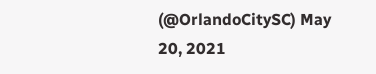(@OrlandoCitySC) May 20, 2021